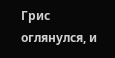Грис оглянулся, и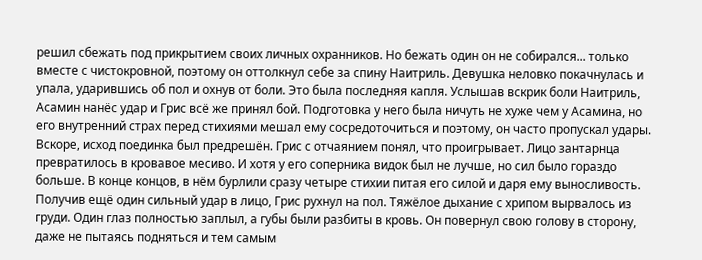решил сбежать под прикрытием своих личных охранников. Но бежать один он не собирался... только вместе с чистокровной, поэтому он оттолкнул себе за спину Наитриль. Девушка неловко покачнулась и упала, ударившись об пол и охнув от боли. Это была последняя капля. Услышав вскрик боли Наитриль, Асамин нанёс удар и Грис всё же принял бой. Подготовка у него была ничуть не хуже чем у Асамина, но его внутренний страх перед стихиями мешал ему сосредоточиться и поэтому, он часто пропускал удары. Вскоре, исход поединка был предрешён. Грис с отчаянием понял, что проигрывает. Лицо зантарнца превратилось в кровавое месиво. И хотя у его соперника видок был не лучше, но сил было гораздо больше. В конце концов, в нём бурлили сразу четыре стихии питая его силой и даря ему выносливость. Получив ещё один сильный удар в лицо, Грис рухнул на пол. Тяжёлое дыхание с хрипом вырвалось из груди. Один глаз полностью заплыл, а губы были разбиты в кровь. Он повернул свою голову в сторону, даже не пытаясь подняться и тем самым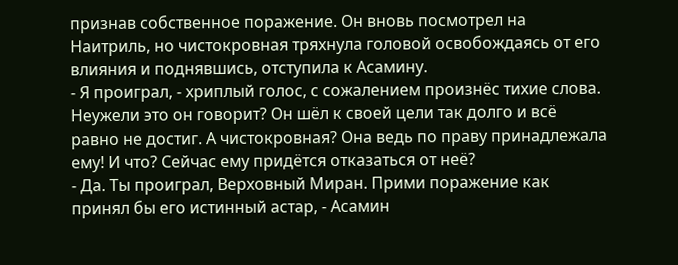признав собственное поражение. Он вновь посмотрел на Наитриль, но чистокровная тряхнула головой освобождаясь от его влияния и поднявшись, отступила к Асамину.
- Я проиграл, - хриплый голос, с сожалением произнёс тихие слова. Неужели это он говорит? Он шёл к своей цели так долго и всё равно не достиг. А чистокровная? Она ведь по праву принадлежала ему! И что? Сейчас ему придётся отказаться от неё?
- Да. Ты проиграл, Верховный Миран. Прими поражение как принял бы его истинный астар, - Асамин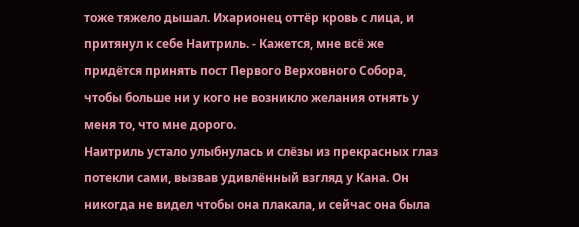тоже тяжело дышал. Ихарионец оттёр кровь с лица, и притянул к себе Наитриль. - Кажется, мне всё же придётся принять пост Первого Верховного Собора, чтобы больше ни у кого не возникло желания отнять у меня то, что мне дорого.
Наитриль устало улыбнулась и слёзы из прекрасных глаз потекли сами, вызвав удивлённый взгляд у Кана. Он никогда не видел чтобы она плакала, и сейчас она была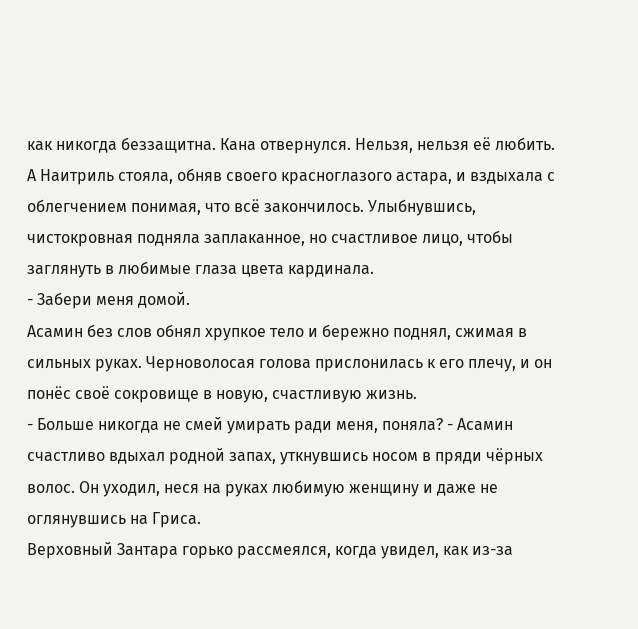как никогда беззащитна. Кана отвернулся. Нельзя, нельзя её любить.
А Наитриль стояла, обняв своего красноглазого астара, и вздыхала с облегчением понимая, что всё закончилось. Улыбнувшись, чистокровная подняла заплаканное, но счастливое лицо, чтобы заглянуть в любимые глаза цвета кардинала.
- Забери меня домой.
Асамин без слов обнял хрупкое тело и бережно поднял, сжимая в сильных руках. Черноволосая голова прислонилась к его плечу, и он понёс своё сокровище в новую, счастливую жизнь.
- Больше никогда не смей умирать ради меня, поняла? - Асамин счастливо вдыхал родной запах, уткнувшись носом в пряди чёрных волос. Он уходил, неся на руках любимую женщину и даже не оглянувшись на Гриса.
Верховный Зантара горько рассмеялся, когда увидел, как из-за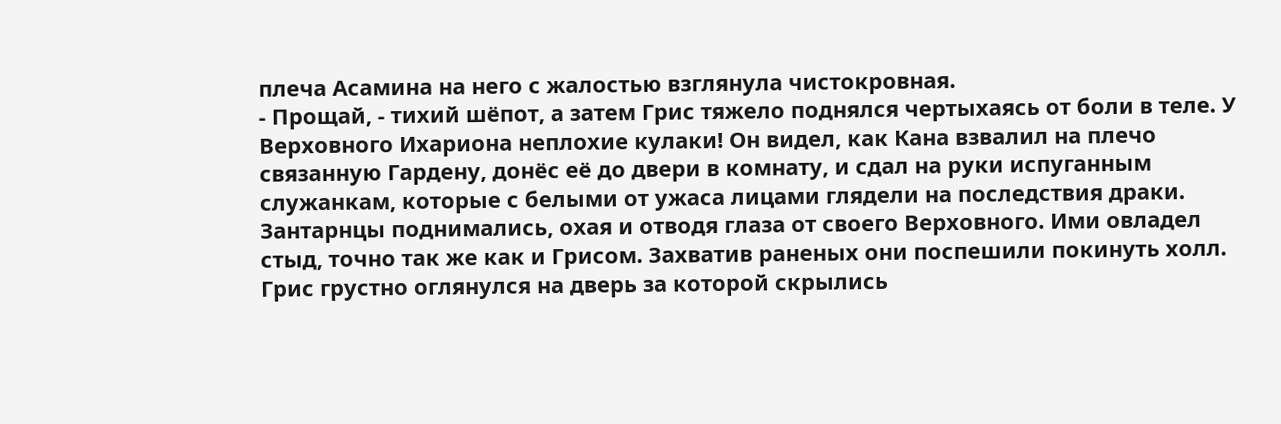плеча Асамина на него с жалостью взглянула чистокровная.
- Прощай, - тихий шёпот, а затем Грис тяжело поднялся чертыхаясь от боли в теле. У Верховного Ихариона неплохие кулаки! Он видел, как Кана взвалил на плечо связанную Гардену, донёс её до двери в комнату, и сдал на руки испуганным служанкам, которые с белыми от ужаса лицами глядели на последствия драки.
Зантарнцы поднимались, охая и отводя глаза от своего Верховного. Ими овладел стыд, точно так же как и Грисом. Захватив раненых они поспешили покинуть холл. Грис грустно оглянулся на дверь за которой скрылись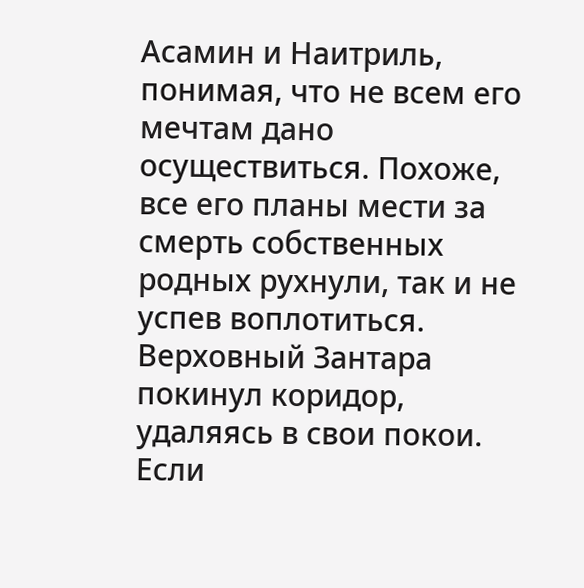Асамин и Наитриль, понимая, что не всем его мечтам дано осуществиться. Похоже, все его планы мести за смерть собственных родных рухнули, так и не успев воплотиться.
Верховный Зантара покинул коридор, удаляясь в свои покои. Если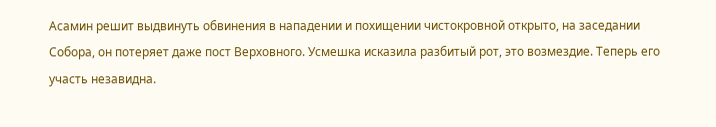Асамин решит выдвинуть обвинения в нападении и похищении чистокровной открыто, на заседании Собора, он потеряет даже пост Верховного. Усмешка исказила разбитый рот, это возмездие. Теперь его участь незавидна.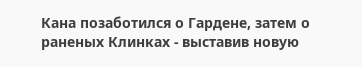Кана позаботился о Гардене, затем о раненых Клинках - выставив новую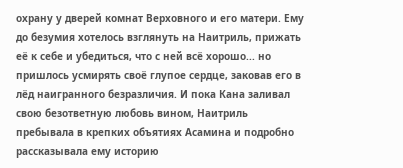охрану у дверей комнат Верховного и его матери. Ему до безумия хотелось взглянуть на Наитриль, прижать её к себе и убедиться, что с ней всё хорошо... но пришлось усмирять своё глупое сердце, заковав его в лёд наигранного безразличия. И пока Кана заливал свою безответную любовь вином, Наитриль пребывала в крепких объятиях Асамина и подробно рассказывала ему историю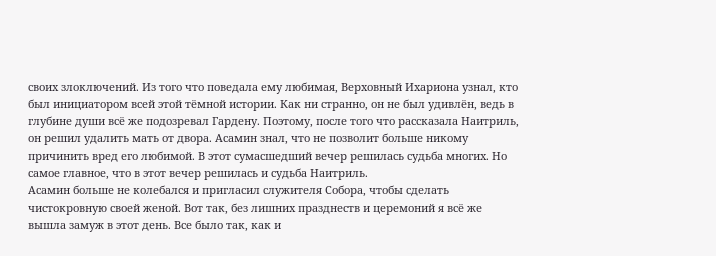своих злоключений. Из того что поведала ему любимая, Верховный Ихариона узнал, кто был инициатором всей этой тёмной истории. Как ни странно, он не был удивлён, ведь в глубине души всё же подозревал Гардену. Поэтому, после того что рассказала Наитриль, он решил удалить мать от двора. Асамин знал, что не позволит больше никому причинить вред его любимой. В этот сумасшедший вечер решилась судьба многих. Но самое главное, что в этот вечер решилась и судьба Наитриль.
Асамин больше не колебался и пригласил служителя Собора, чтобы сделать чистокровную своей женой. Вот так, без лишних празднеств и церемоний я всё же вышла замуж в этот день. Все было так, как и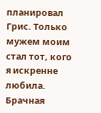планировал Грис. Только мужем моим стал тот, кого я искренне любила. Брачная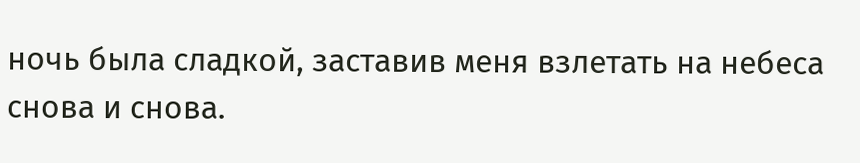ночь была сладкой, заставив меня взлетать на небеса снова и снова.